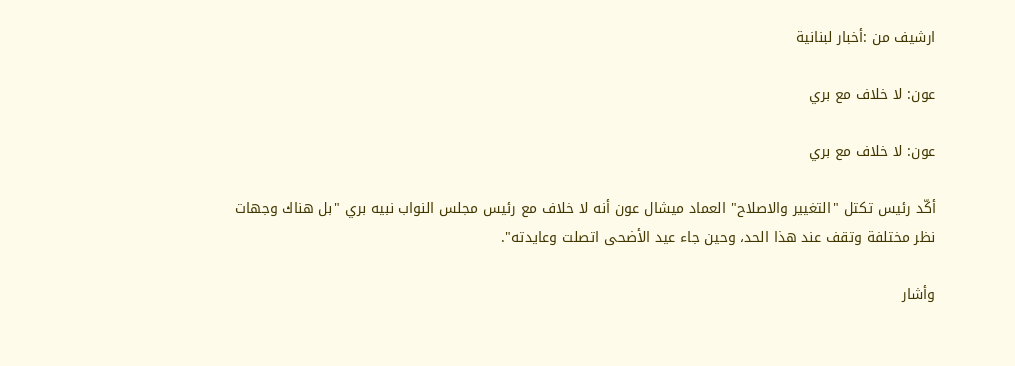ارشيف من :أخبار لبنانية

عون: لا خلاف مع بري

عون: لا خلاف مع بري

أكّد رئيس تكتل "التغيير والاصلاح" العماد ميشال عون أنه لا خلاف مع رئيس مجلس النواب نبيه بري "بل هناك وجهات نظر مختلفة وتقف عند هذا الحد، وحين جاء عيد الأضحى اتصلت وعايدته".

وأشار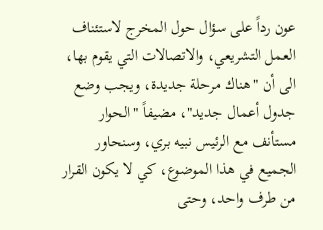عون رداً على سؤال حول المخرج لاستئناف العمل التشريعي، والاتصالات التي يقوم بها، الى أن "هناك مرحلة جديدة، ويجب وضع جدول أعمال جديد"، مضيفاً "الحوار مستأنف مع الرئيس نبيه بري، وسنحاور الجميع في هذا الموضوع، كي لا يكون القرار من طرف واحد، وحتى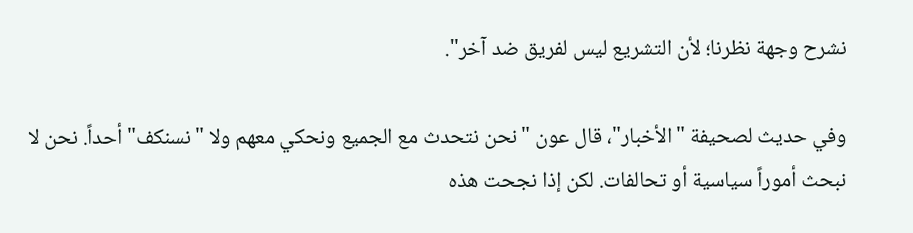نشرح وجهة نظرنا؛ لأن التشريع ليس لفريق ضد آخر".

وفي حديث لصحيفة "الأخبار"، قال عون "نحن نتحدث مع الجميع ونحكي معهم ولا "نسنكف" أحداً. نحن لا نبحث أموراً سياسية أو تحالفات. لكن إذا نجحت هذه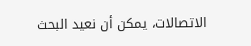الاتصالات، يمكن أن نعيد البحث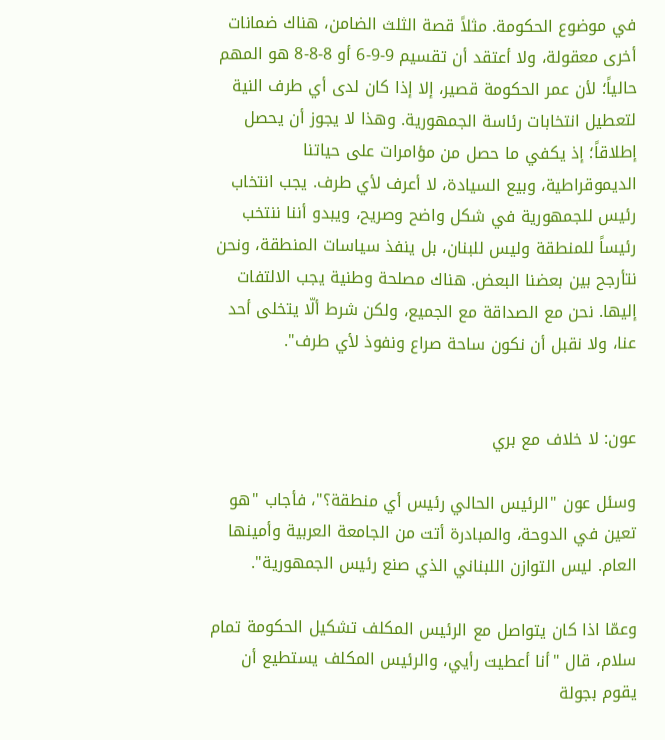في موضوع الحكومة. مثلاً قصة الثلث الضامن، هناك ضمانات أخرى معقولة، ولا أعتقد أن تقسيم 9-9-6 أو 8-8-8 هو المهم حالياً؛ لأن عمر الحكومة قصير، إلا إذا كان لدى أي طرف النية لتعطيل انتخابات رئاسة الجمهورية. وهذا لا يجوز أن يحصل إطلاقاً؛ إذ يكفي ما حصل من مؤامرات على حياتنا الديموقراطية، وبيع السيادة، لا أعرف لأي طرف. يجب انتخاب رئيس للجمهورية في شكل واضح وصريح، ويبدو أننا ننتخب رئيساً للمنطقة وليس للبنان، بل ينفذ سياسات المنطقة، ونحن نتأرجح بين بعضنا البعض. هناك مصلحة وطنية يجب الالتفات إليها. نحن مع الصداقة مع الجميع، ولكن شرط ألّا يتخلى أحد عنا، ولا نقبل أن نكون ساحة صراع ونفوذ لأي طرف".


عون: لا خلاف مع بري

وسئل عون "الرئيس الحالي رئيس أي منطقة؟"، فأجاب "هو تعين في الدوحة، والمبادرة أتت من الجامعة العربية وأمينها العام. ليس التوازن اللبناني الذي صنع رئيس الجمهورية".

وعمّا اذا كان يتواصل مع الرئيس المكلف تشكيل الحكومة تمام سلام، قال "أنا أعطيت رأيي، والرئيس المكلف يستطيع أن يقوم بجولة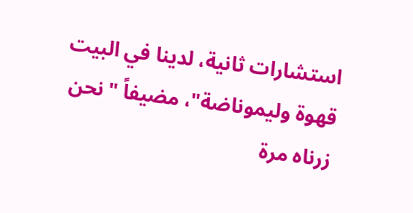استشارات ثانية، لدينا في البيت قهوة وليموناضة"، مضيفاً "نحن زرناه مرة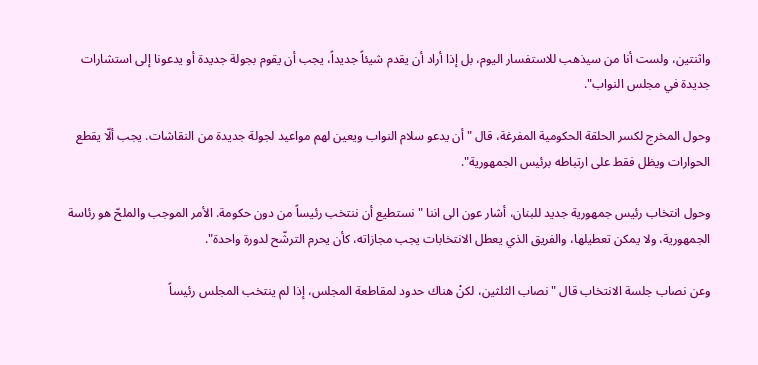واثنتين، ولست أنا من سيذهب للاستفسار اليوم، بل إذا أراد أن يقدم شيئاً جديداً، يجب أن يقوم بجولة جديدة أو يدعونا إلى استشارات جديدة في مجلس النواب".

وحول المخرج لكسر الحلقة الحكومية المفرغة، قال "أن يدعو سلام النواب ويعين لهم مواعيد لجولة جديدة من النقاشات. يجب ألّا يقطع الحوارات ويظل فقط على ارتباطه برئيس الجمهورية".

وحول انتخاب رئيس جمهورية جديد للبنان، أشار عون الى اننا "نستطيع أن ننتخب رئيساً من دون حكومة. الأمر الموجب والملحّ هو رئاسة الجمهورية، ولا يمكن تعطيلها، والفريق الذي يعطل الانتخابات يجب مجازاته، كأن يحرم الترشّح لدورة واحدة".

وعن نصاب جلسة الانتخاب قال "نصاب الثلثين، لكنْ هناك حدود لمقاطعة المجلس، إذا لم ينتخب المجلس رئيساً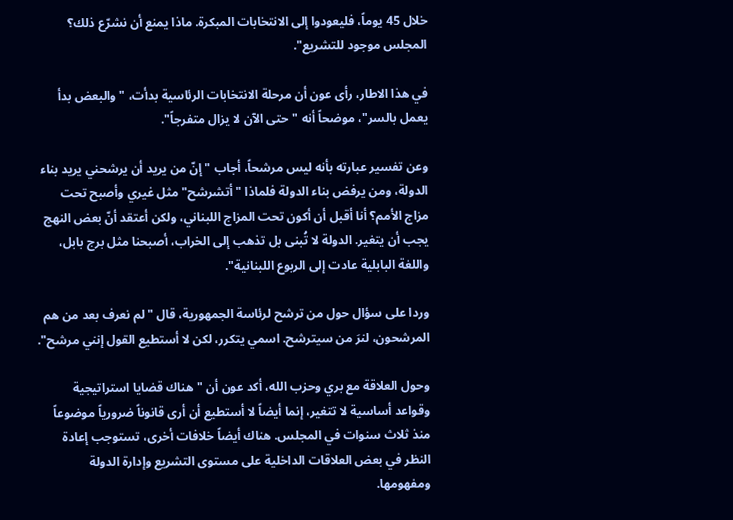خلال 45 يوماً، فليعودوا إلى الانتخابات المبكرة. ماذا يمنع أن نشرّع ذلك؟ المجلس موجود للتشريع".

في هذا الاطار، رأى عون أن مرحلة الانتخابات الرئاسية بدأت، "والبعض بدأ يعمل بالسر"، موضحاً أنه "حتى الآن لا يزال متفرجاً".

وعن تفسير عبارته بأنه ليس مرشحاً، أجاب "إنّ من يريد أن يرشحني يريد بناء الدولة، ومن يرفض بناء الدولة فلماذا "أتشرشح" مثل غيري وأصبح تحت مزاج الأمم؟ أنا أقبل أن أكون تحت المزاج اللبناني، ولكن أعتقد أنّ بعض النهج يجب أن يتغير. الدولة لا تُبنى بل تذهب إلى الخراب، أصبحنا مثل برج بابل، واللغة البابلية عادت إلى الربوع اللبنانية".

وردا على سؤال حول من ترشح لرئاسة الجمهورية، قال "لم نعرف بعد من هم المرشحون، لنرَ من سيترشح. اسمي يتكرر، لكن لا أستطيع القول إنني مرشح".

وحول العلاقة مع بري وحزب الله، أكد عون أن "هناك قضايا استراتيجية وقواعد أساسية لا تتغير، إنما أيضاً لا أستطيع أن أرى قانوناً ضرورياً موضوعاً منذ ثلاث سنوات في المجلس. هناك أيضاً خلافات أخرى، تستوجب إعادة النظر في بعض العلاقات الداخلية على مستوى التشريع وإدارة الدولة ومفهومها.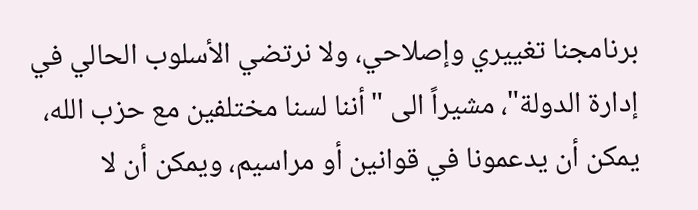برنامجنا تغييري وإصلاحي، ولا نرتضي الأسلوب الحالي في إدارة الدولة"، مشيراً الى "أننا لسنا مختلفين مع حزب الله، يمكن أن يدعمونا في قوانين أو مراسيم، ويمكن أن لا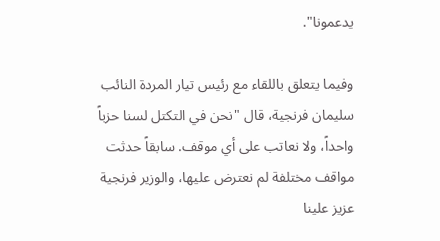يدعمونا".

وفيما يتعلق باللقاء مع رئيس تيار المردة النائب سليمان فرنجية، قال "نحن في التكتل لسنا حزباً واحداً، ولا نعاتب على أي موقف. سابقاً حدثت مواقف مختلفة لم نعترض عليها، والوزير فرنجية عزيز علينا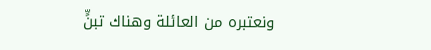ونعتبره من العائلة وهناك تبنٍّ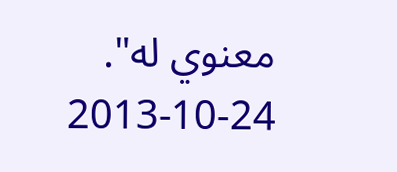معنوي له".
2013-10-24